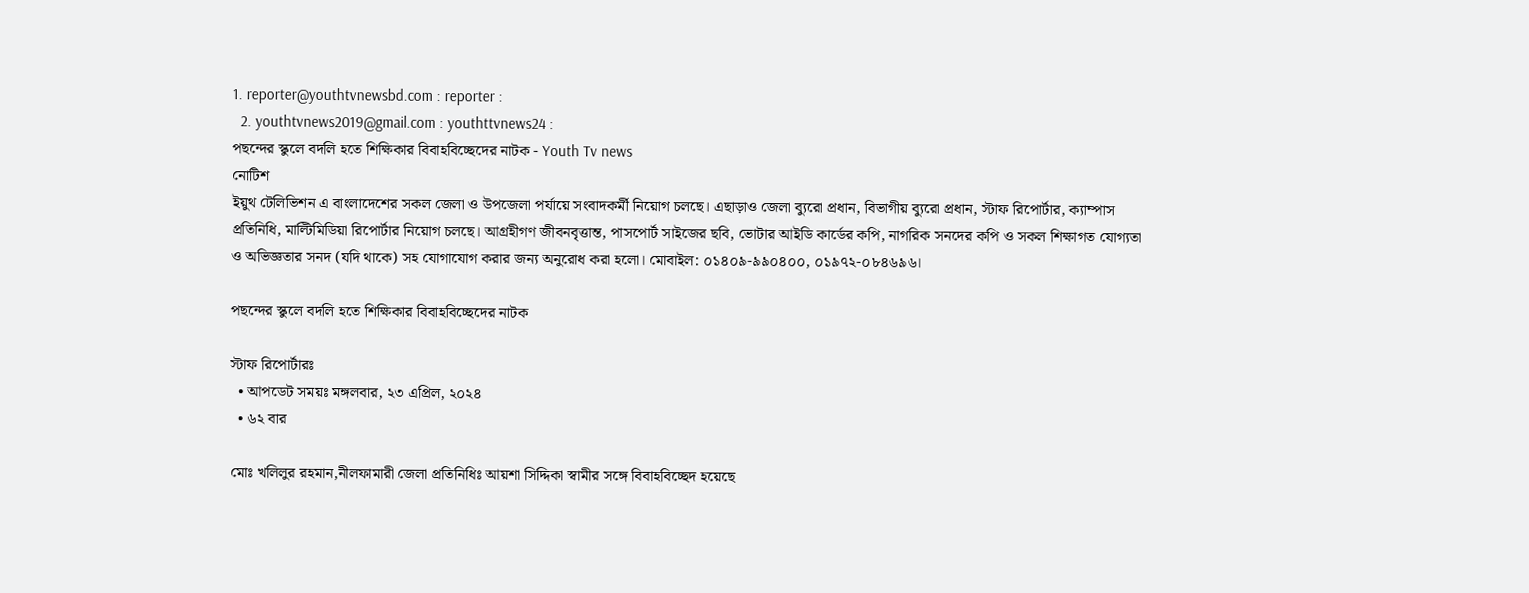1. reporter@youthtvnewsbd.com : reporter :
  2. youthtvnews2019@gmail.com : youthttvnews24 :
পছন্দের স্কুলে বদলি হতে শিক্ষিকার বিবাহবিচ্ছেদের নাটক - Youth Tv news
নোটিশ
ইয়ুথ টেলিভিশন এ বাংলাদেশের সকল জেলা ও উপজেলা পর্যায়ে সংবাদকর্মী নিয়োগ চলছে। এছাড়াও জেলা ব্যুরো প্রধান, বিভাগীয় ব্যুরো প্রধান, স্টাফ রিপোর্টার, ক্যাম্পাস  প্রতিনিধি, মাল্টিমিডিয়া রিপোর্টার নিয়োগ চলছে। আগ্রহীগণ জীবনবৃত্তান্ত, পাসপোর্ট সাইজের ছবি, ভোটার আইডি কার্ডের কপি, নাগরিক সনদের কপি ও সকল শিক্ষাগত যোগ্যতা ও অভিজ্ঞতার সনদ (যদি থাকে) সহ যোগাযোগ করার জন্য অনুরোধ করা হলো। মোবাইল: ০১৪০৯-৯৯০৪০০, ০১৯৭২-০৮৪৬৯৬।

পছন্দের স্কুলে বদলি হতে শিক্ষিকার বিবাহবিচ্ছেদের নাটক

স্টাফ রিপোর্টারঃ
  • আপডেট সময়ঃ মঙ্গলবার, ২৩ এপ্রিল, ২০২৪
  • ৬২ বার

মোঃ খলিলুর রহমান,নীলফামারী জেলা প্রতিনিধিঃ আয়শা সিদ্দিকা স্বামীর সঙ্গে বিবাহবিচ্ছেদ হয়েছে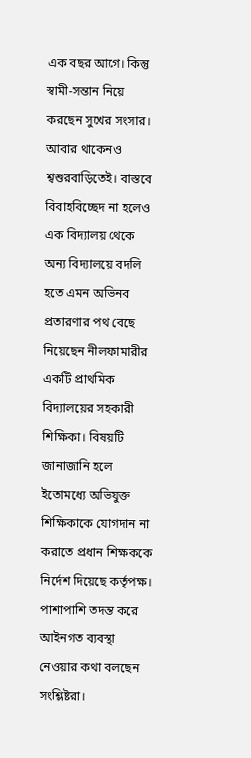এক বছর আগে। কিন্তু স্বামী-সন্তান নিয়ে করছেন সুখের সংসার। আবার থাকেনও শ্বশুরবাড়িতেই। বাস্তবে বিবাহবিচ্ছেদ না হলেও এক বিদ্যালয় থেকে অন্য বিদ্যালয়ে বদলি হতে এমন অভিনব প্রতারণার পথ বেছে নিয়েছেন নীলফামারীর একটি প্রাথমিক বিদ্যালয়ের সহকারী শিক্ষিকা। বিষয়টি জানাজানি হলে ইতোমধ্যে অভিযুক্ত শিক্ষিকাকে যোগদান না করাতে প্রধান শিক্ষককে নির্দেশ দিয়েছে কর্তৃপক্ষ। পাশাপাশি তদন্ত করে আইনগত ব্যবস্থা নেওয়ার কথা বলছেন সংশ্লিষ্টরা।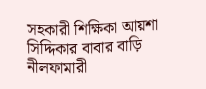সহকারী শিক্ষিকা আয়শা সিদ্দিকার বাবার বাড়ি নীলফামারী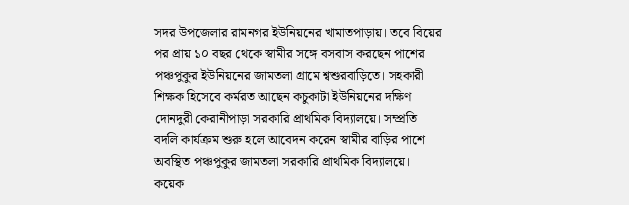সদর উপজেলার রামনগর ইউনিয়নের খামাতপাড়ায়। তবে বিয়ের পর প্রায় ১০ বছর থেকে স্বামীর সঙ্গে বসবাস করছেন পাশের পঞ্চপুকুর ইউনিয়নের জামতলা গ্রামে শ্বশুরবাড়িতে। সহকারী শিক্ষক হিসেবে কর্মরত আছেন কচুকাটা ইউনিয়নের দক্ষিণ দোনদুরী কেরানীপাড়া সরকারি প্রাথমিক বিদ্যালয়ে। সম্প্রতি বদলি কার্যক্রম শুরু হলে আবেদন করেন স্বামীর বাড়ির পাশে অবস্থিত পঞ্চপুকুর জামতলা সরকারি প্রাথমিক বিদ্যালয়ে। কয়েক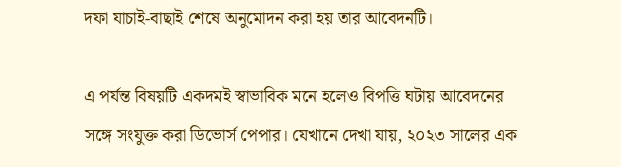দফা যাচাই-বাছাই শেষে অনুমোদন করা হয় তার আবেদনটি।

এ পর্যন্ত বিষয়টি একদমই স্বাভাবিক মনে হলেও বিপত্তি ঘটায় আবেদনের সঙ্গে সংযুক্ত করা ডিভোর্স পেপার। যেখানে দেখা যায়, ২০২৩ সালের এক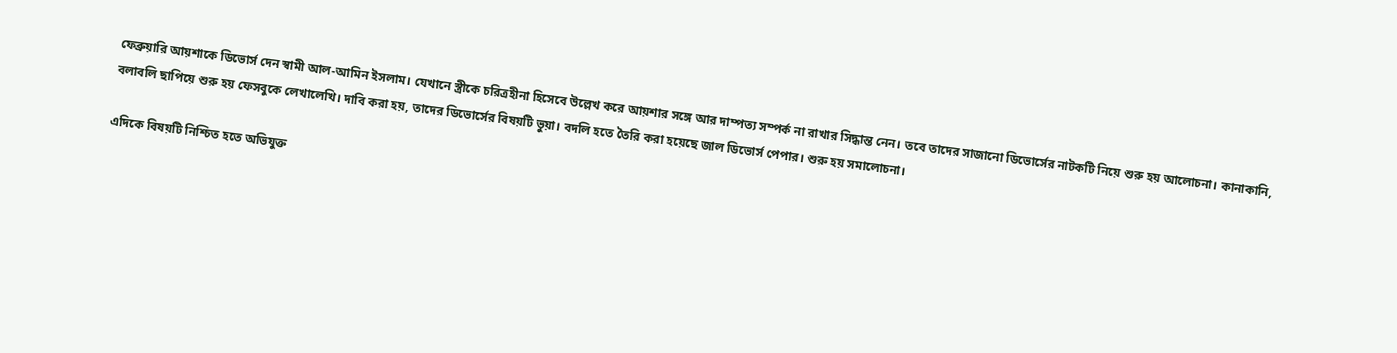ফেব্রুয়ারি আয়শাকে ডিভোর্স দেন স্বামী আল-আমিন ইসলাম। যেখানে স্ত্রীকে চরিত্রহীনা হিসেবে উল্লেখ করে আয়শার সঙ্গে আর দাম্পত্য সম্পর্ক না রাখার সিদ্ধান্ত নেন। তবে তাদের সাজানো ডিভোর্সের নাটকটি নিয়ে শুরু হয় আলোচনা। কানাকানি, বলাবলি ছাপিয়ে শুরু হয় ফেসবুকে লেখালেখি। দাবি করা হয়, তাদের ডিভোর্সের বিষয়টি ভুয়া। বদলি হতে তৈরি করা হয়েছে জাল ডিভোর্স পেপার। শুরু হয় সমালোচনা।

এদিকে বিষয়টি নিশ্চিত হতে অভিযুক্ত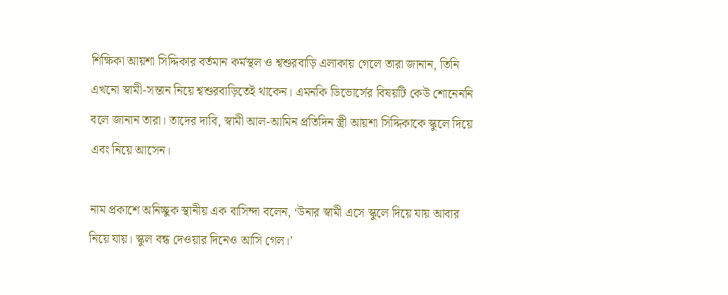শিক্ষিকা আয়শা সিদ্দিকার বর্তমান কর্মস্থল ও শ্বশুরবাড়ি এলাকায় গেলে তারা জানান, তিনি এখনো স্বামী-সন্তান নিয়ে শ্বশুরবাড়িতেই থাকেন। এমনকি ডিভোর্সের বিষয়টি কেউ শোনেননি বলে জানান তারা। তাদের দাবি, স্বামী আল-আমিন প্রতিদিন স্ত্রী আয়শা সিদ্দিকাকে স্কুলে দিয়ে এবং নিয়ে আসেন।

নাম প্রকাশে অনিচ্ছুক স্থানীয় এক বাসিন্দা বলেন, ‘উনার স্বামী এসে স্কুলে দিয়ে যায় আবার নিয়ে যায়। স্কুল বন্ধ দেওয়ার দিনেও আসি গেল।’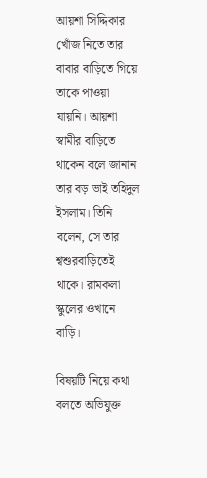আয়শা সিদ্দিকার খোঁজ নিতে তার বাবার বাড়িতে গিয়ে তাকে পাওয়া যায়নি। আয়শা স্বামীর বাড়িতে থাকেন বলে জানান তার বড় ভাই তহিদুল ইসলাম। তিনি বলেন, সে তার শ্বশুরবাড়িতেই থাকে। রামকলা স্কুলের ওখানে বাড়ি।

বিষয়টি নিয়ে কথা বলতে অভিযুক্ত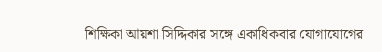শিক্ষিকা আয়শা সিদ্দিকার সঙ্গে একাধিকবার যোগাযোগের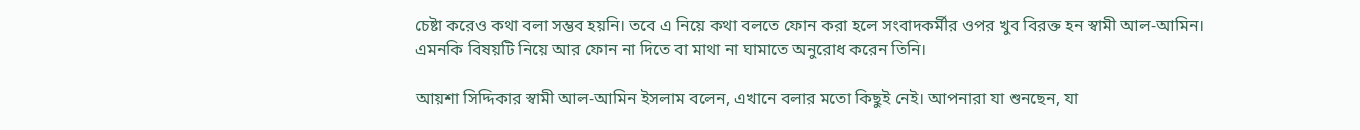চেষ্টা করেও কথা বলা সম্ভব হয়নি। তবে এ নিয়ে কথা বলতে ফোন করা হলে সংবাদকর্মীর ওপর খুব বিরক্ত হন স্বামী আল-আমিন। এমনকি বিষয়টি নিয়ে আর ফোন না দিতে বা মাথা না ঘামাতে অনুরোধ করেন তিনি।

আয়শা সিদ্দিকার স্বামী আল-আমিন ইসলাম বলেন, এখানে বলার মতো কিছুই নেই। আপনারা যা শুনছেন, যা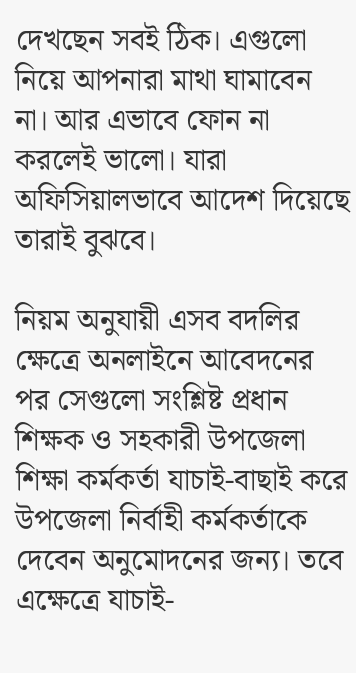দেখছেন সবই ঠিক। এগুলো নিয়ে আপনারা মাথা ঘামাবেন না। আর এভাবে ফোন না করলেই ভালো। যারা অফিসিয়ালভাবে আদেশ দিয়েছে তারাই বুঝবে।

নিয়ম অনুযায়ী এসব বদলির ক্ষেত্রে অনলাইনে আবেদনের পর সেগুলো সংশ্লিষ্ট প্রধান শিক্ষক ও সহকারী উপজেলা শিক্ষা কর্মকর্তা যাচাই-বাছাই করে উপজেলা নির্বাহী কর্মকর্তাকে দেবেন অনুমোদনের জন্য। তবে এক্ষেত্রে যাচাই-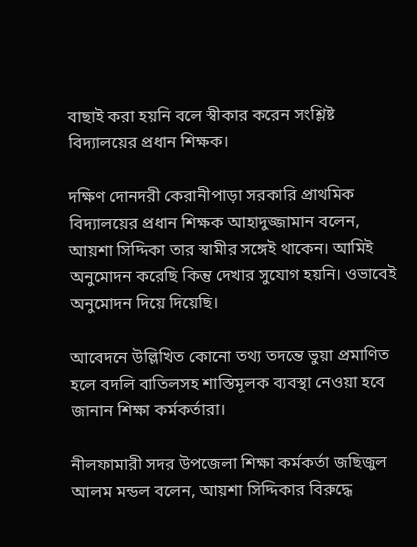বাছাই করা হয়নি বলে স্বীকার করেন সংশ্লিষ্ট বিদ্যালয়ের প্রধান শিক্ষক।

দক্ষিণ দোনদরী কেরানীপাড়া সরকারি প্রাথমিক বিদ্যালয়ের প্রধান শিক্ষক আহাদুজ্জামান বলেন, আয়শা সিদ্দিকা তার স্বামীর সঙ্গেই থাকেন। আমিই অনুমোদন করেছি কিন্তু দেখার সুযোগ হয়নি। ওভাবেই অনুমোদন দিয়ে দিয়েছি।

আবেদনে উল্লিখিত কোনো তথ্য তদন্তে ভুয়া প্রমাণিত হলে বদলি বাতিলসহ শাস্তিমূলক ব্যবস্থা নেওয়া হবে জানান শিক্ষা কর্মকর্তারা।

নীলফামারী সদর উপজেলা শিক্ষা কর্মকর্তা জছিজুল আলম মন্ডল বলেন, আয়শা সিদ্দিকার বিরুদ্ধে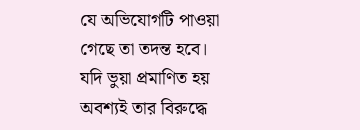যে অভিযোগটি পাওয়া গেছে তা তদন্ত হবে। যদি ভুয়া প্রমাণিত হয় অবশ্যই তার বিরুদ্ধে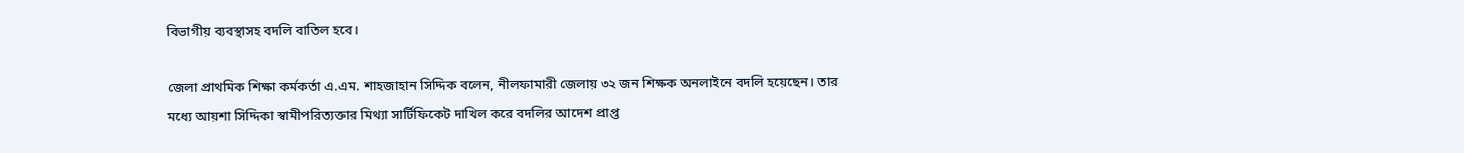বিভাগীয় ব্যবস্থাসহ বদলি বাতিল হবে।

জেলা প্রাথমিক শিক্ষা কর্মকর্তা এ.এম. শাহজাহান সিদ্দিক বলেন, নীলফামারী জেলায় ৩২ জন শিক্ষক অনলাইনে বদলি হয়েছেন। তার মধ্যে আয়শা সিদ্দিকা স্বামীপরিত্যক্তার মিথ্যা সার্টিফিকেট দাখিল করে বদলির আদেশ প্রাপ্ত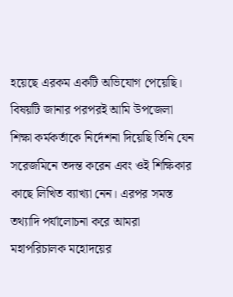হয়েছে এরকম একটি অভিযোগ পেয়েছি। বিষয়টি জানার পরপরই আমি উপজেলা শিক্ষা কর্মকর্তাকে নির্দেশনা দিয়েছি তিনি যেন সরেজমিনে তদন্ত করেন এবং ওই শিক্ষিকার কাছে লিখিত ব্যাখ্যা নেন। এরপর সমস্ত তথ্যাদি পর্যালোচনা করে আমরা মহাপরিচালক মহোদয়ের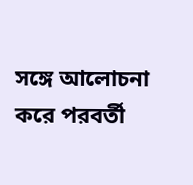সঙ্গে আলোচনা করে পরবর্তী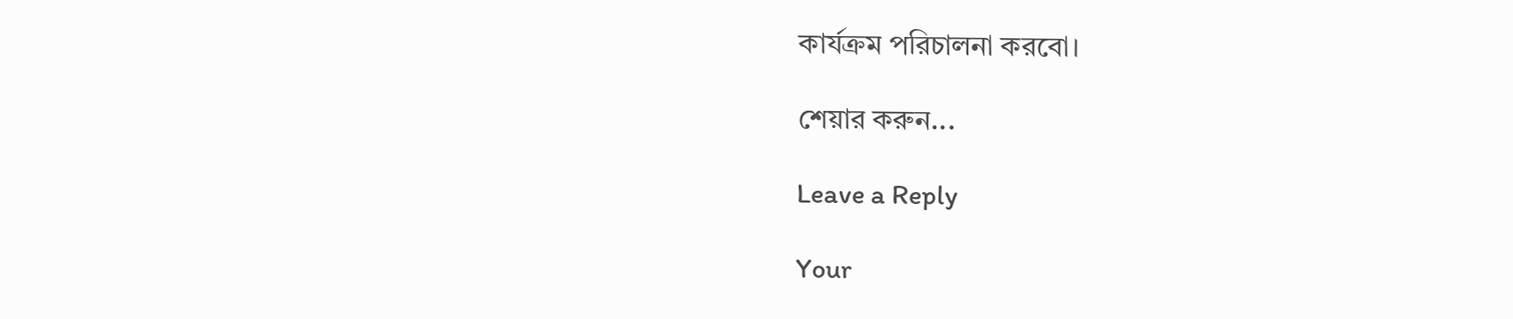কার্যক্রম পরিচালনা করবো।

শেয়ার করুন...

Leave a Reply

Your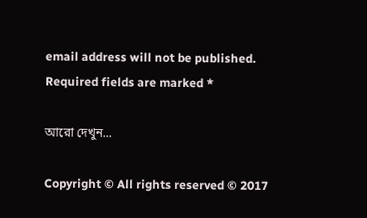email address will not be published. Required fields are marked *

আরো দেখুন...

Copyright © All rights reserved © 2017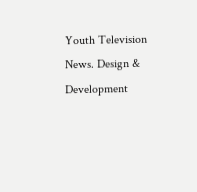Youth Television News. Design & Development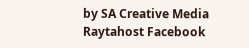by SA Creative Media
Raytahost Facebook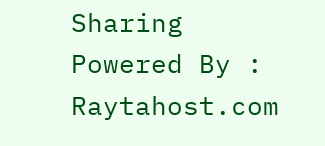Sharing Powered By : Raytahost.com